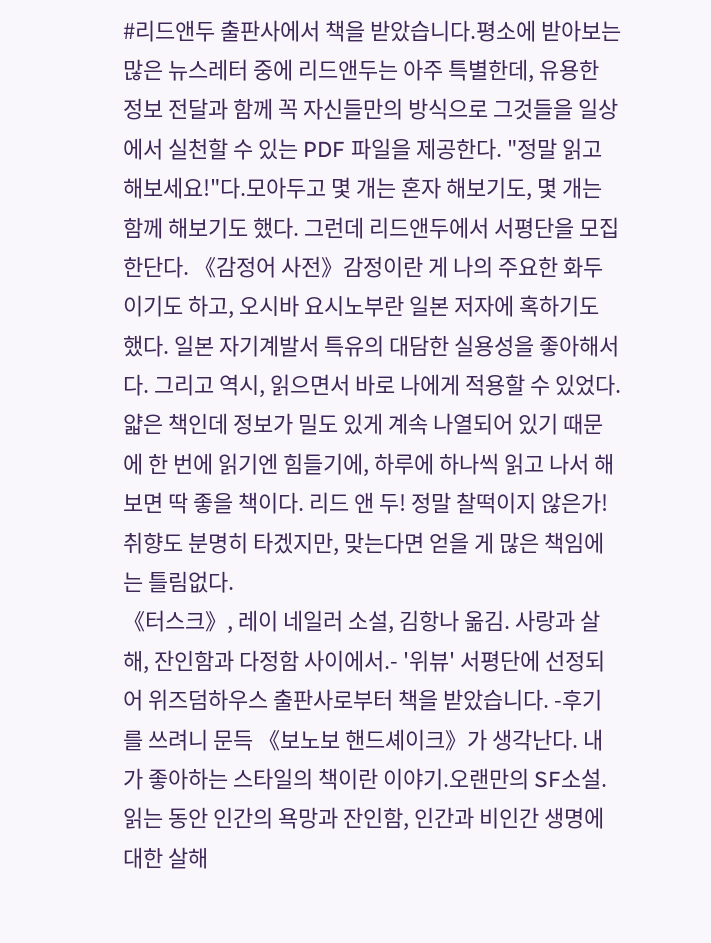#리드앤두 출판사에서 책을 받았습니다.평소에 받아보는 많은 뉴스레터 중에 리드앤두는 아주 특별한데, 유용한 정보 전달과 함께 꼭 자신들만의 방식으로 그것들을 일상에서 실천할 수 있는 PDF 파일을 제공한다. "정말 읽고 해보세요!"다.모아두고 몇 개는 혼자 해보기도, 몇 개는 함께 해보기도 했다. 그런데 리드앤두에서 서평단을 모집한단다. 《감정어 사전》감정이란 게 나의 주요한 화두이기도 하고, 오시바 요시노부란 일본 저자에 혹하기도 했다. 일본 자기계발서 특유의 대담한 실용성을 좋아해서다. 그리고 역시, 읽으면서 바로 나에게 적용할 수 있었다. 얇은 책인데 정보가 밀도 있게 계속 나열되어 있기 때문에 한 번에 읽기엔 힘들기에, 하루에 하나씩 읽고 나서 해보면 딱 좋을 책이다. 리드 앤 두! 정말 찰떡이지 않은가! 취향도 분명히 타겠지만, 맞는다면 얻을 게 많은 책임에는 틀림없다.
《터스크》, 레이 네일러 소설, 김항나 옮김. 사랑과 살해, 잔인함과 다정함 사이에서.- '위뷰' 서평단에 선정되어 위즈덤하우스 출판사로부터 책을 받았습니다. -후기를 쓰려니 문득 《보노보 핸드셰이크》가 생각난다. 내가 좋아하는 스타일의 책이란 이야기.오랜만의 SF소설. 읽는 동안 인간의 욕망과 잔인함, 인간과 비인간 생명에 대한 살해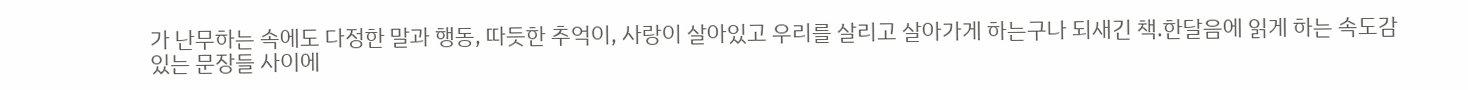가 난무하는 속에도 다정한 말과 행동, 따듯한 추억이, 사랑이 살아있고 우리를 살리고 살아가게 하는구나 되새긴 책.한달음에 읽게 하는 속도감 있는 문장들 사이에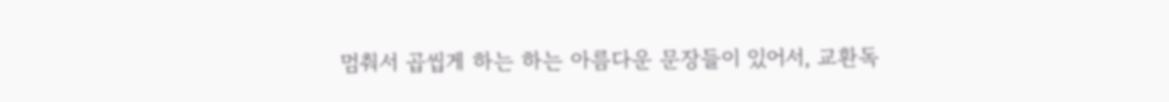멈춰서 곱씹게 하는 하는 아름다운 문장들이 있어서, 교환독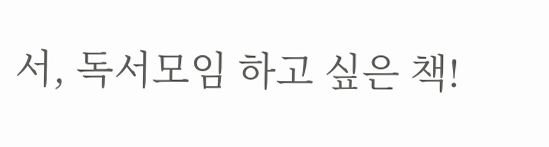서, 독서모임 하고 싶은 책!